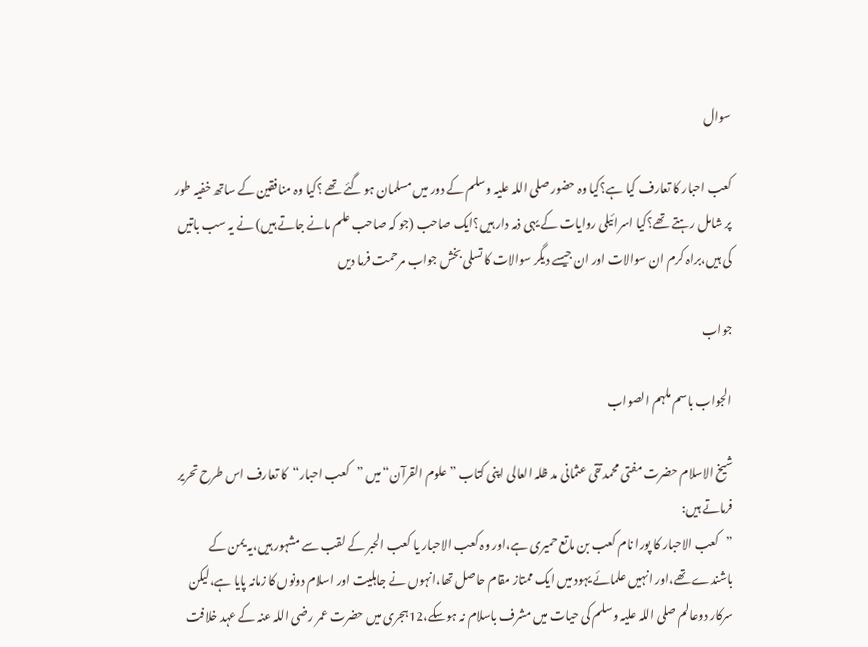سوال

کعب احبار کا تعارف کیا ہے؟کیا وہ حضور صلی اللہ علیہ وسلم کے دور میں مسلمان ہو گئے تھے ؟کیا وہ منافقین کے ساتھ خفیہ طور پر شامل رہتے تھے؟کیا اسرائیلی روایات کے یہی ذمہ دار ہیں؟ایک صاحب (جو کہ صاحب علم مانے جاتے ہیں) نے یہ سب باتیں کی ہیں،براہ کرم ان سوالات اور ان جیسے دیگر سوالات کا تسلی بخش جواب مرحمت فرما دیں

جواب

الجواب باسم ملہم الصواب

شیخ الاسلام حضرت مفتی محمد تقی عثمانی مد ظلہ العالی اپنی کتاب ”علوم القرآن“میں ”کعب احبار“کا تعارف اس طرح تحریر فرماتے ہیں:
”کعب الاحبار کا پورا نام کعب بن ماتع حمیری ہے،اور وہ کعب الاحبار یا کعب الحبر کے لقب سے مشہور ہیں،یہ یمن کے باشندے تھے،اور انہیں علمائے یہود میں ایک ممتاز مقام حاصل تھا،انہوں نے جاہلیت اور اسلام دونوں کا زمانہ پایا ہے،لیکن سرکار دوعالم صلی اللہ علیہ وسلم کی حیات میں مشرف باسلام نہ ہوسکے،12ہجری میں حضرت عمر رضی اللہ عنہ کے عہد خلافت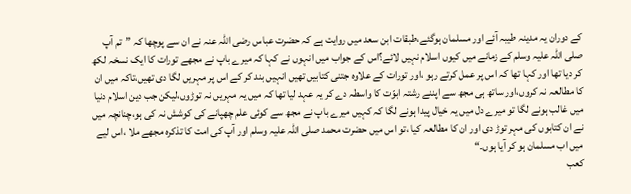کے دوران یہ مدینہ طیبہ آئے اور مسلمان ہوگئے،طبقات ابن سعد میں روایت ہے کہ حضرت عباس رضی اللہ عنہ نے ان سے پوچھا کہ ”تم آپ صلی اللہ علیہ وسلم کے زمانے میں کیوں اسلام نہیں لائے؟اس کے جواب میں انہوں نے کہا کہ میرے باپ نے مجھے تورات کا ایک نسخہ لکھ کر دیا تھا اور کہا تھا کہ اس پر عمل کرتے رہو ،اور تورات کے علاوہ جتنی کتابیں تھیں انہیں بند کر کے اس پر مہریں لگا دی تھیں،تاکہ میں ان کا مطالعہ نہ کروں،اور ساتھ ہی مجھ سے اپننے رشتہ ابوّت کا واسطہ دے کر یہ عہد لیا تھا کہ میں یہ مہریں نہ توڑوں،لیکن جب دین اسلام دنیا میں غالب ہونے لگا تو میرے دل میں یہ خیال پیدا ہونے لگا کہ کہیں میرے باپ نے مجھ سے کوئی علم چھپانے کی کوشش نہ کی ہو،چنانچہ میں نے ان کتابوں کی مہر توڑ دی اور ان کا مطالعہ کیا ،تو اس میں حضرت محمد صلی اللہ علیہ وسلم اور آپ کی امت کا تذکرہ مجھے ملا ،اس لیے میں اب مسلمان ہو کر آیا ہوں۔“
کعب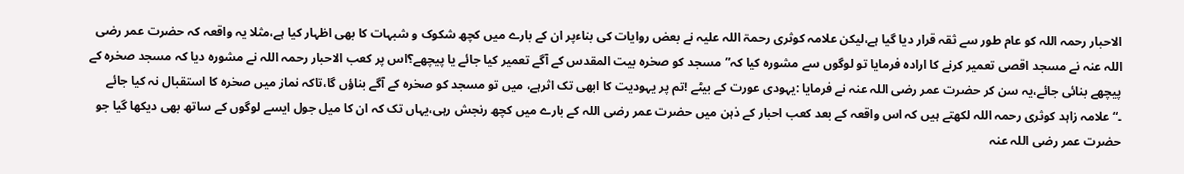الاحبار رحمہ اللہ کو عام طور سے ثقہ قرار دیا گیا ہے،لیکن علامہ کوثری رحمۃ اللہ علیہ نے بعض روایات کی بناءپر ان کے بارے میں کچھ شکوک و شبہات کا بھی اظہار کیا ہے،مثلا یہ واقعہ کہ حضرت عمر رضی اللہ عنہ نے مسجد اقصی تعمیر کرنے کا ارادہ فرمایا تو لوگوں سے مشورہ کیا کہ”مسجد کو صخرہ بیت المقدس کے آگے تعمیر کیا جائے یا پیچھے؟اس پر کعب الاحبار رحمہ اللہ نے مشورہ دیا کہ مسجد صخرہ کے پیچھے بنائی جائے،یہ سن کر حضرت عمر رضی اللہ عنہ نے فرمایا :یہودی عورت کے بیٹے !تم پر یہودیت کا ابھی تک اثرہے، میں تو مسجد کو صخرہ کے آگے بناؤں گا،تاکہ نماز میں صخرہ کا استقبال نہ کیا جائے ۔“علامہ زاہد کوثری رحمہ اللہ لکھتے ہیں کہ اس واقعہ کے بعد کعب احبار کے ذہن میں حضرت عمر رضی اللہ کے بارے میں کچھ رنجش رہی،یہاں تک کہ ان کا میل جول ایسے لوگوں کے ساتھ بھی دیکھا گیا جو حضرت عمر رضی اللہ عنہ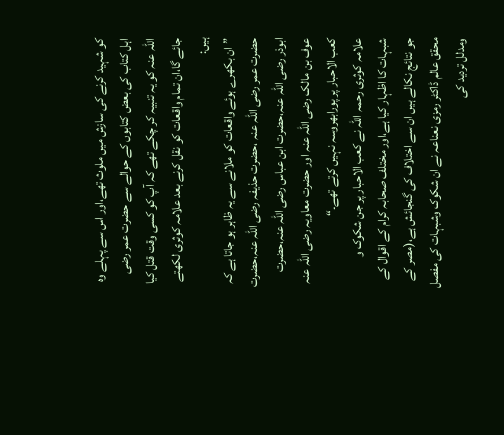کو شہید کرنے کی سازش میں ملوث تھے،اور اس سے پہلے وہ اہل کتاب کی بعض کتابوں کے حوالے سے حضرت عمر رضی اللہ عنہ کو یہ تنبیہ کر چکے تھے کہ آپ کو کسی وقت قتل کیا جائے گا،ان تمام واقعات کو نقل کرنے بعد علامہ کوثری لکھتے ہیں:
”ان بکھرے ہوئے واقعات کو ملانے سے یہ ظاہر ہو جاتا ہے کہ حضرت عمر رضی اللہ عنہ ،حضرت حذیفہ رضی اللہ عنہ،حضرت ابوذر رضی اللہ عنہ،حضرت ابن عباس رضی اللہ عنہ،حضرت عوف بن مالک رضی اللہ عنہ اور حضرت معاویہ رضی اللہ عنہ کعب الاحبار پر پورابھروسہ نہیں کرتے تھے۔“
علامہ کوثری رحمہ اللہ نے کعب الاحبار پر جن شکوک و شبہات کا اظہار کیا ہے،اور مختلف صحابہ کرام کے اقوال کے جو نتائج نکالے ہیں ان سے اختلاف کی گنجائش ہے،(مصر کے محقق عالم ڈاکٹر رمزی نعناعہ نے ان شکوک وشبہات کی مفصل ومدلل تردید کی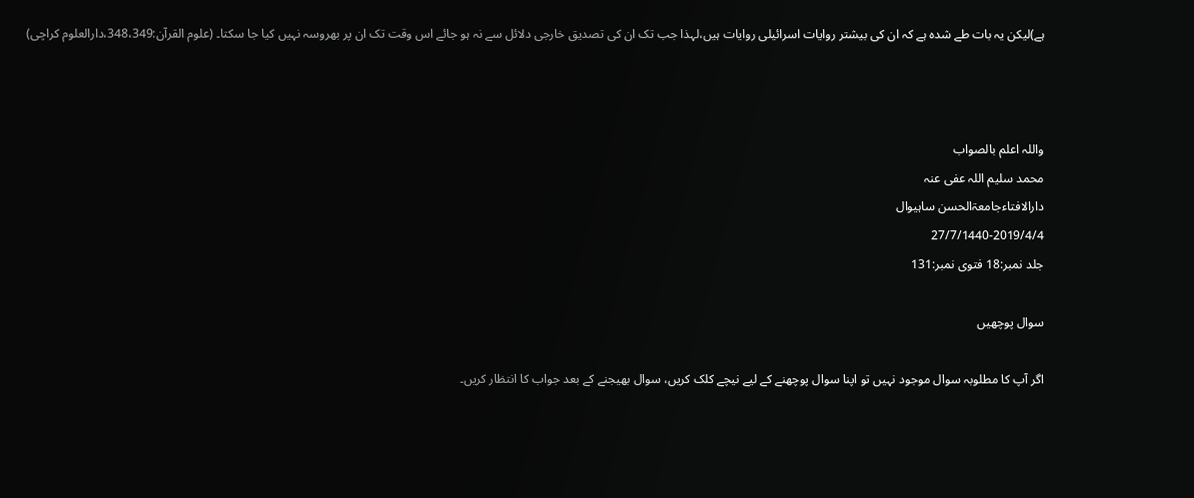ہے)لیکن یہ بات طے شدہ ہے کہ ان کی بیشتر روایات اسرائیلی روایات ہیں،لہذا جب تک ان کی تصدیق خارجی دلائل سے نہ ہو جائے اس وقت تک ان پر بھروسہ نہیں کیا جا سکتا۔ (علوم القرآن:348،349،دارالعلوم کراچی)



واللہ اعلم بالصواب
محمد سلیم اللہ عفی عنہ
دارالافتاءجامعۃالحسن ساہیوال
27/7/1440-2019/4/4
جلد نمبر:18 فتوی نمبر:131

سوال پوچھیں

اگر آپ کا مطلوبہ سوال موجود نہیں تو اپنا سوال پوچھنے کے لیے نیچے کلک کریں، سوال بھیجنے کے بعد جواب کا انتظار کریں۔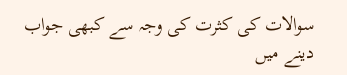سوالات کی کثرت کی وجہ سے کبھی جواب دینے میں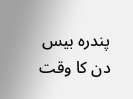پندرہ بیس دن کا وقت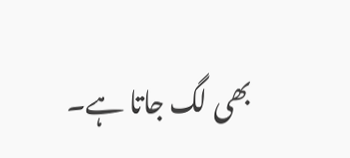بھی لگ جاتا ہے۔